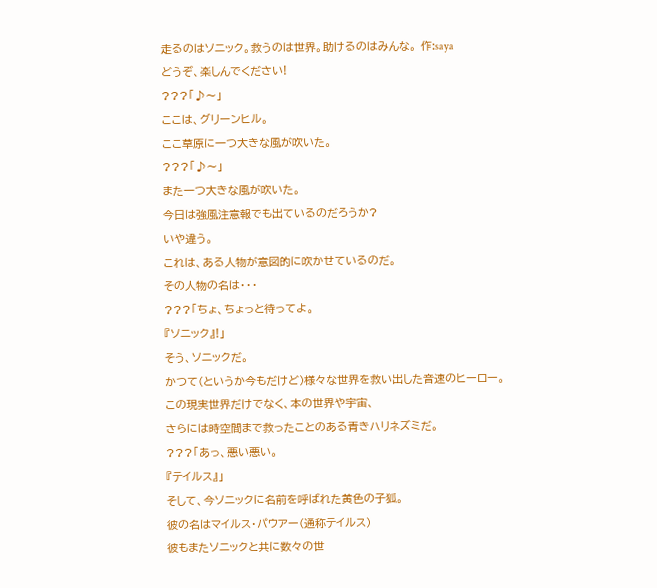走るのはソニック。救うのは世界。助けるのはみんな。 作:saya
どうぞ、楽しんでください!
???「♪〜」
ここは、グリーンヒル。
ここ草原に一つ大きな風が吹いた。
???「♪〜」
また一つ大きな風が吹いた。
今日は強風注意報でも出ているのだろうか?
いや違う。
これは、ある人物が意図的に吹かせているのだ。
その人物の名は・・・
???「ちょ、ちょっと待ってよ。
『ソニック』!」
そう、ソニックだ。
かつて(というか今もだけど)様々な世界を救い出した音速のヒーロー。
この現実世界だけでなく、本の世界や宇宙、
さらには時空間まで救ったことのある青きハリネズミだ。
???「あっ、悪い悪い。
『テイルス』」
そして、今ソニックに名前を呼ばれた黄色の子狐。
彼の名はマイルス・パウアー(通称テイルス)
彼もまたソニックと共に数々の世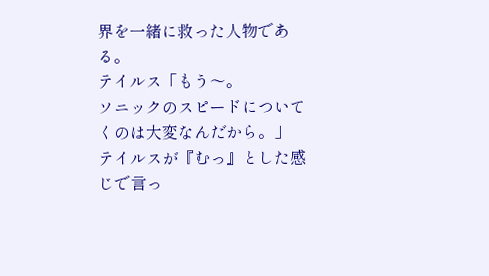界を一緒に救った人物である。
テイルス「もう〜。
ソニックのスピードについてくのは大変なんだから。」
テイルスが『むっ』とした感じで言っ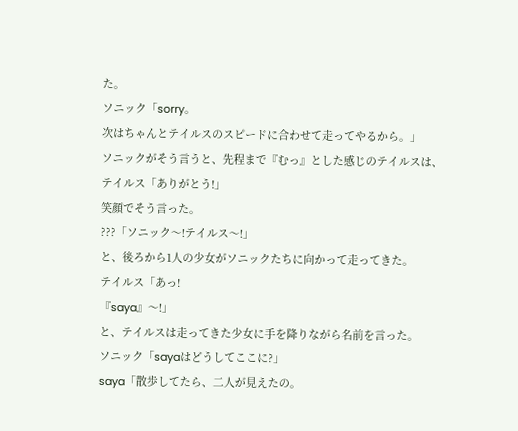た。
ソニック「sorry。
次はちゃんとテイルスのスピードに合わせて走ってやるから。」
ソニックがそう言うと、先程まで『むっ』とした感じのテイルスは、
テイルス「ありがとう!」
笑顔でそう言った。
???「ソニック〜!テイルス〜!」
と、後ろから1人の少女がソニックたちに向かって走ってきた。
テイルス「あっ!
『saya』〜!」
と、テイルスは走ってきた少女に手を降りながら名前を言った。
ソニック「sayaはどうしてここに?」
saya「散歩してたら、二人が見えたの。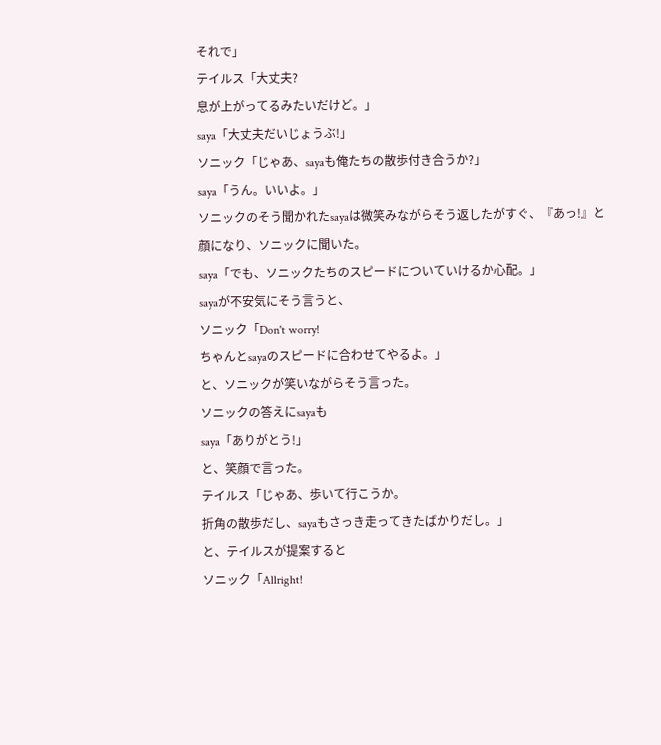それで」
テイルス「大丈夫?
息が上がってるみたいだけど。」
saya「大丈夫だいじょうぶ!」
ソニック「じゃあ、sayaも俺たちの散歩付き合うか?」
saya「うん。いいよ。」
ソニックのそう聞かれたsayaは微笑みながらそう返したがすぐ、『あっ!』と顔になり、ソニックに聞いた。
saya「でも、ソニックたちのスピードについていけるか心配。」
sayaが不安気にそう言うと、
ソニック「Don't worry!
ちゃんとsayaのスピードに合わせてやるよ。」
と、ソニックが笑いながらそう言った。
ソニックの答えにsayaも
saya「ありがとう!」
と、笑顔で言った。
テイルス「じゃあ、歩いて行こうか。
折角の散歩だし、sayaもさっき走ってきたばかりだし。」
と、テイルスが提案すると
ソニック「Allright!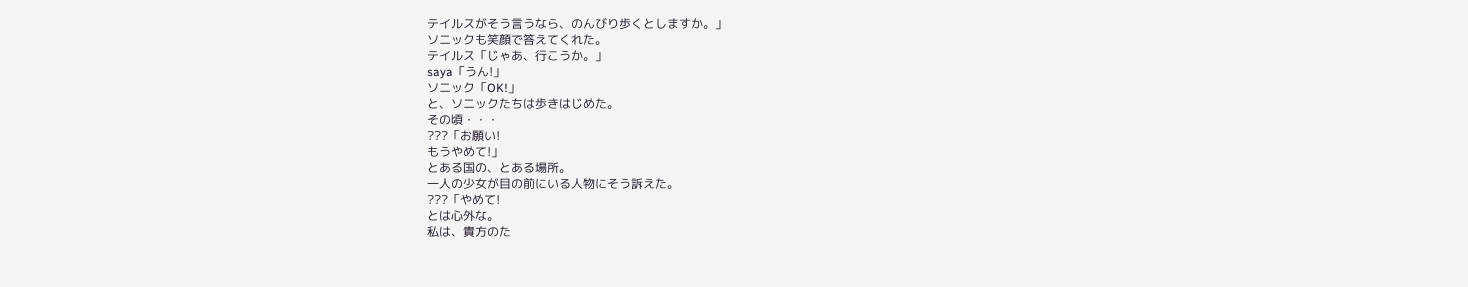テイルスがそう言うなら、のんびり歩くとしますか。」
ソニックも笑顔で答えてくれた。
テイルス「じゃあ、行こうか。」
saya「うん!」
ソニック「OK!」
と、ソニックたちは歩きはじめた。
その頃・・・
???「お願い!
もうやめて!」
とある国の、とある場所。
一人の少女が目の前にいる人物にそう訴えた。
???「やめて!
とは心外な。
私は、貴方のた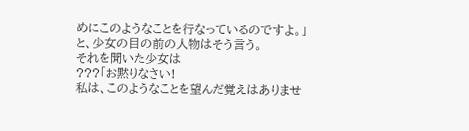めにこのようなことを行なっているのですよ。」
と、少女の目の前の人物はそう言う。
それを聞いた少女は
???「お黙りなさい!
私は、このようなことを望んだ覚えはありませ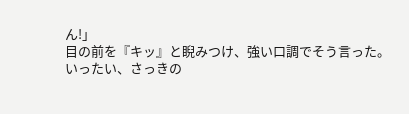ん!」
目の前を『キッ』と睨みつけ、強い口調でそう言った。
いったい、さっきの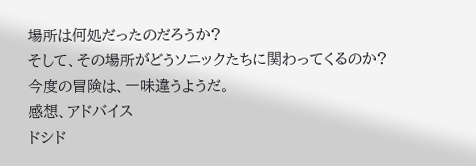場所は何処だったのだろうか?
そして、その場所がどうソニックたちに関わってくるのか?
今度の冒険は、一味違うようだ。
感想、アドバイス
ドシド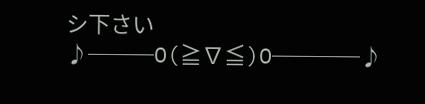シ下さい♪───O(≧∇≦)O────♪